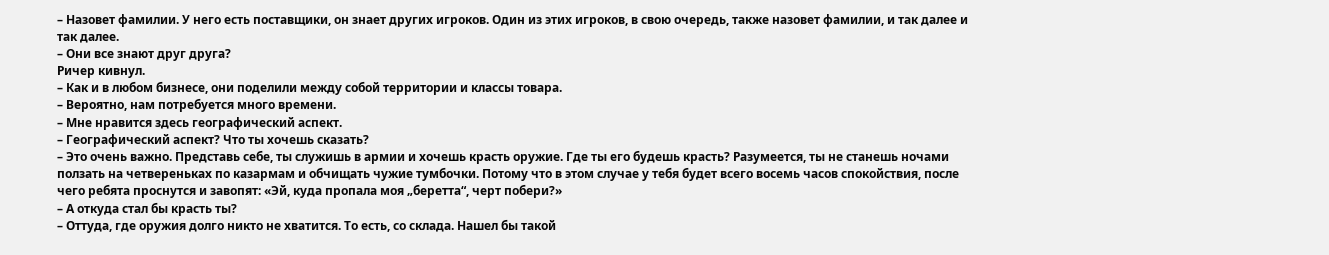– Назовет фамилии. У него есть поставщики, он знает других игроков. Один из этих игроков, в свою очередь, также назовет фамилии, и так далее и так далее.
– Они все знают друг друга?
Ричер кивнул.
– Как и в любом бизнесе, они поделили между собой территории и классы товара.
– Вероятно, нам потребуется много времени.
– Мне нравится здесь географический аспект.
– Географический аспект? Что ты хочешь сказать?
– Это очень важно. Представь себе, ты служишь в армии и хочешь красть оружие. Где ты его будешь красть? Разумеется, ты не станешь ночами ползать на четвереньках по казармам и обчищать чужие тумбочки. Потому что в этом случае у тебя будет всего восемь часов спокойствия, после чего ребята проснутся и завопят: «Эй, куда пропала моя „беретта“, черт побери?»
– А откуда стал бы красть ты?
– Оттуда, где оружия долго никто не хватится. То есть, со склада. Нашел бы такой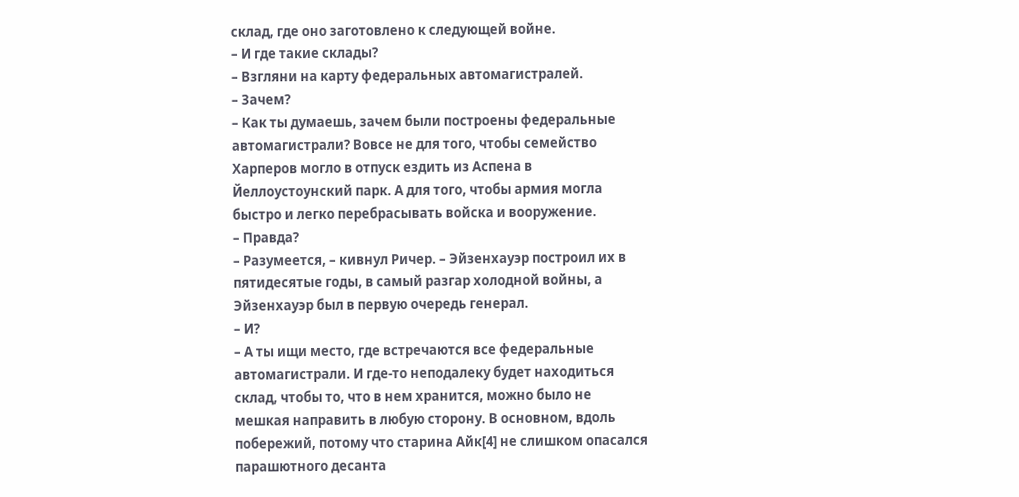склад, где оно заготовлено к следующей войне.
– И где такие склады?
– Взгляни на карту федеральных автомагистралей.
– Зачем?
– Как ты думаешь, зачем были построены федеральные автомагистрали? Вовсе не для того, чтобы семейство Харперов могло в отпуск ездить из Аспена в Йеллоустоунский парк. А для того, чтобы армия могла быстро и легко перебрасывать войска и вооружение.
– Правда?
– Разумеется, – кивнул Ричер. – Эйзенхауэр построил их в пятидесятые годы, в самый разгар холодной войны, а Эйзенхауэр был в первую очередь генерал.
– И?
– А ты ищи место, где встречаются все федеральные автомагистрали. И где-то неподалеку будет находиться склад, чтобы то, что в нем хранится, можно было не мешкая направить в любую сторону. В основном, вдоль побережий, потому что старина Айк[4] не слишком опасался парашютного десанта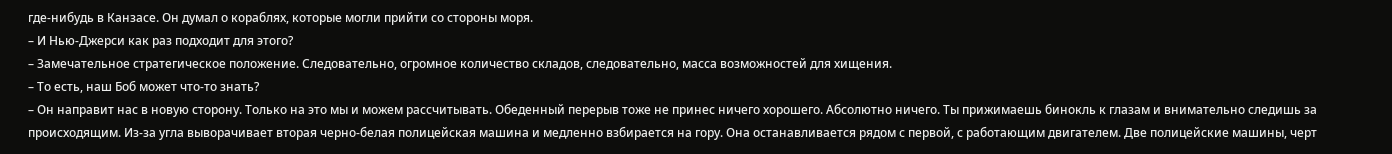где-нибудь в Канзасе. Он думал о кораблях, которые могли прийти со стороны моря.
– И Нью-Джерси как раз подходит для этого?
– Замечательное стратегическое положение. Следовательно, огромное количество складов, следовательно, масса возможностей для хищения.
– То есть, наш Боб может что-то знать?
– Он направит нас в новую сторону. Только на это мы и можем рассчитывать. Обеденный перерыв тоже не принес ничего хорошего. Абсолютно ничего. Ты прижимаешь бинокль к глазам и внимательно следишь за происходящим. Из-за угла выворачивает вторая черно-белая полицейская машина и медленно взбирается на гору. Она останавливается рядом с первой, с работающим двигателем. Две полицейские машины, черт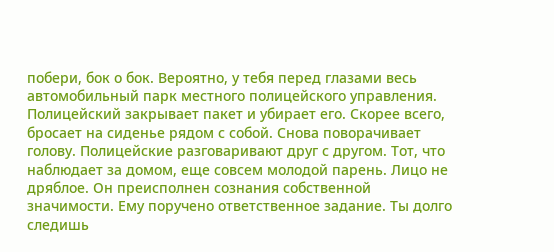побери, бок о бок. Вероятно, у тебя перед глазами весь автомобильный парк местного полицейского управления.
Полицейский закрывает пакет и убирает его. Скорее всего, бросает на сиденье рядом с собой. Снова поворачивает голову. Полицейские разговаривают друг с другом. Тот, что наблюдает за домом, еще совсем молодой парень. Лицо не дряблое. Он преисполнен сознания собственной значимости. Ему поручено ответственное задание. Ты долго следишь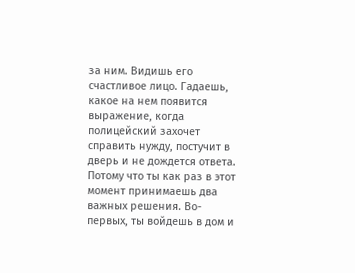за ним. Видишь его счастливое лицо. Гадаешь, какое на нем появится выражение, когда полицейский захочет справить нужду, постучит в дверь и не дождется ответа. Потому что ты как раз в этот момент принимаешь два важных решения. Во-первых, ты войдешь в дом и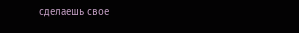сделаешь свое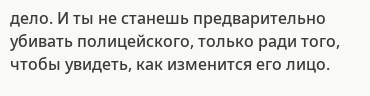дело. И ты не станешь предварительно убивать полицейского, только ради того, чтобы увидеть, как изменится его лицо.